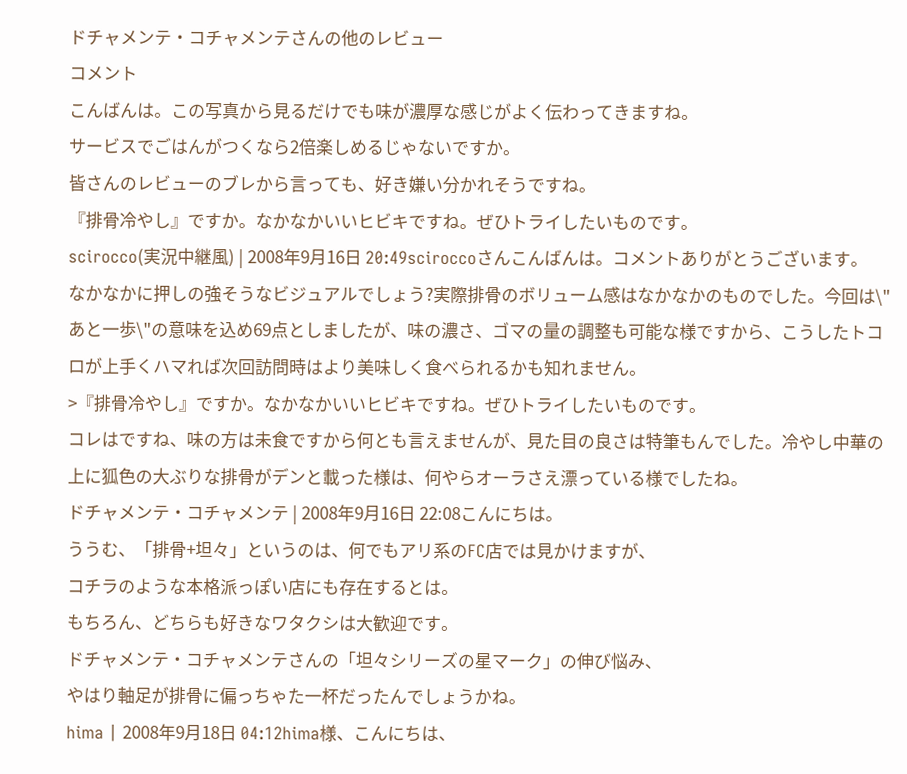ドチャメンテ・コチャメンテさんの他のレビュー
コメント
こんばんは。この写真から見るだけでも味が濃厚な感じがよく伝わってきますね。
サービスでごはんがつくなら2倍楽しめるじゃないですか。
皆さんのレビューのブレから言っても、好き嫌い分かれそうですね。
『排骨冷やし』ですか。なかなかいいヒビキですね。ぜひトライしたいものです。
scirocco(実況中継風) | 2008年9月16日 20:49sciroccoさんこんばんは。コメントありがとうございます。
なかなかに押しの強そうなビジュアルでしょう?実際排骨のボリューム感はなかなかのものでした。今回は\"あと一歩\"の意味を込め69点としましたが、味の濃さ、ゴマの量の調整も可能な様ですから、こうしたトコロが上手くハマれば次回訪問時はより美味しく食べられるかも知れません。
>『排骨冷やし』ですか。なかなかいいヒビキですね。ぜひトライしたいものです。
コレはですね、味の方は未食ですから何とも言えませんが、見た目の良さは特筆もんでした。冷やし中華の上に狐色の大ぶりな排骨がデンと載った様は、何やらオーラさえ漂っている様でしたね。
ドチャメンテ・コチャメンテ | 2008年9月16日 22:08こんにちは。
ううむ、「排骨+坦々」というのは、何でもアリ系のFC店では見かけますが、
コチラのような本格派っぽい店にも存在するとは。
もちろん、どちらも好きなワタクシは大歓迎です。
ドチャメンテ・コチャメンテさんの「坦々シリーズの星マーク」の伸び悩み、
やはり軸足が排骨に偏っちゃた一杯だったんでしょうかね。
hima | 2008年9月18日 04:12hima様、こんにちは、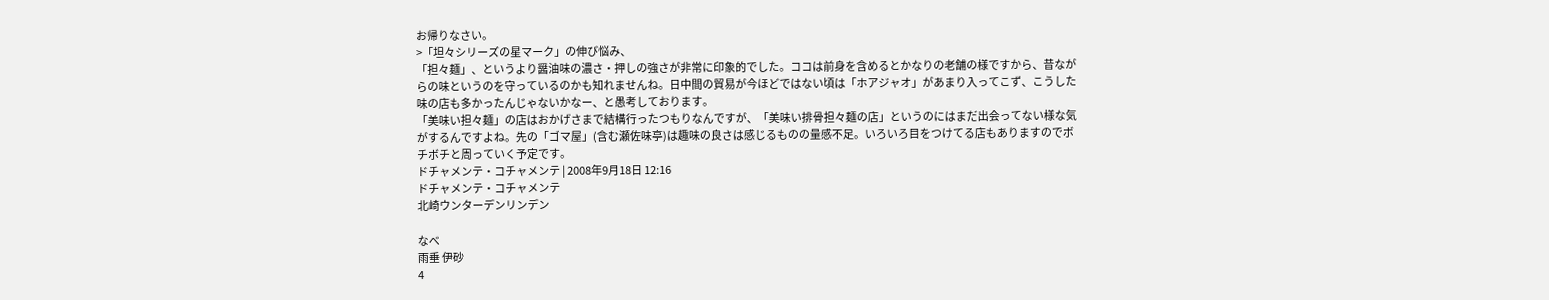お帰りなさい。
>「坦々シリーズの星マーク」の伸び悩み、
「担々麺」、というより醤油味の濃さ・押しの強さが非常に印象的でした。ココは前身を含めるとかなりの老舗の様ですから、昔ながらの味というのを守っているのかも知れませんね。日中間の貿易が今ほどではない頃は「ホアジャオ」があまり入ってこず、こうした味の店も多かったんじゃないかなー、と愚考しております。
「美味い担々麺」の店はおかげさまで結構行ったつもりなんですが、「美味い排骨担々麺の店」というのにはまだ出会ってない様な気がするんですよね。先の「ゴマ屋」(含む瀬佐味亭)は趣味の良さは感じるものの量感不足。いろいろ目をつけてる店もありますのでボチボチと周っていく予定です。
ドチャメンテ・コチャメンテ | 2008年9月18日 12:16
ドチャメンテ・コチャメンテ
北崎ウンターデンリンデン

なべ
雨垂 伊砂
4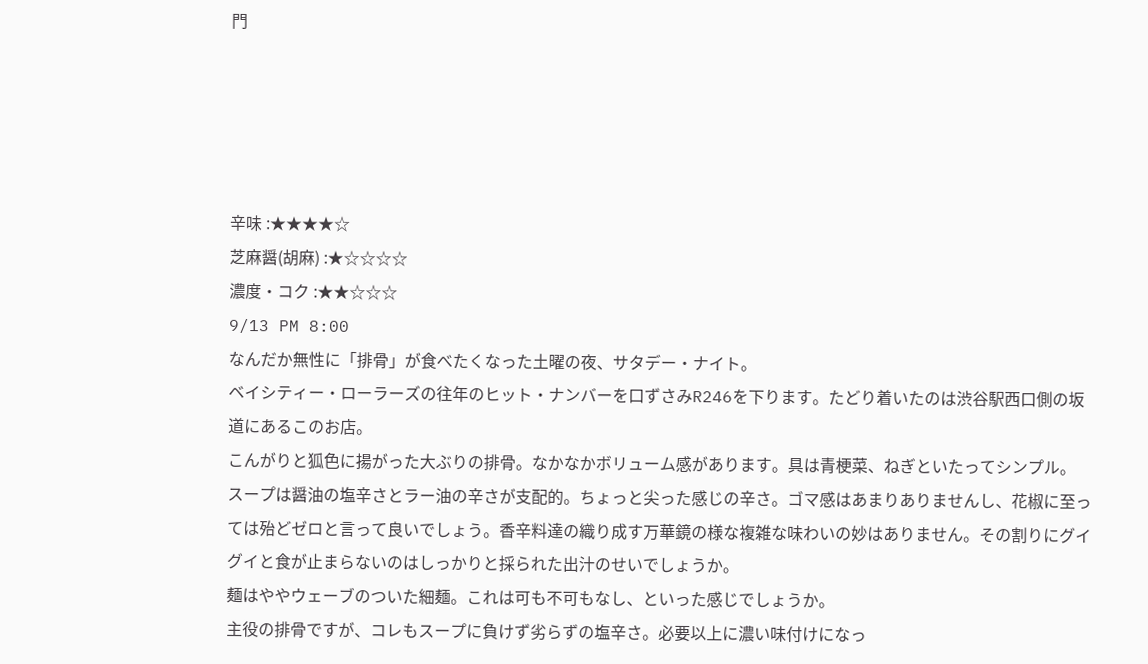門





辛味 :★★★★☆
芝麻醤(胡麻) :★☆☆☆☆
濃度・コク :★★☆☆☆
9/13 PM 8:00
なんだか無性に「排骨」が食べたくなった土曜の夜、サタデー・ナイト。
ベイシティー・ローラーズの往年のヒット・ナンバーを口ずさみR246を下ります。たどり着いたのは渋谷駅西口側の坂道にあるこのお店。
こんがりと狐色に揚がった大ぶりの排骨。なかなかボリューム感があります。具は青梗菜、ねぎといたってシンプル。
スープは醤油の塩辛さとラー油の辛さが支配的。ちょっと尖った感じの辛さ。ゴマ感はあまりありませんし、花椒に至っては殆どゼロと言って良いでしょう。香辛料達の織り成す万華鏡の様な複雑な味わいの妙はありません。その割りにグイグイと食が止まらないのはしっかりと採られた出汁のせいでしょうか。
麺はややウェーブのついた細麺。これは可も不可もなし、といった感じでしょうか。
主役の排骨ですが、コレもスープに負けず劣らずの塩辛さ。必要以上に濃い味付けになっ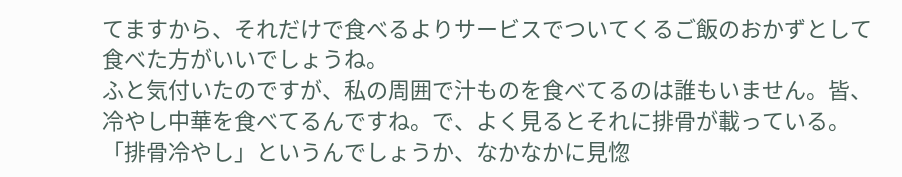てますから、それだけで食べるよりサービスでついてくるご飯のおかずとして食べた方がいいでしょうね。
ふと気付いたのですが、私の周囲で汁ものを食べてるのは誰もいません。皆、冷やし中華を食べてるんですね。で、よく見るとそれに排骨が載っている。「排骨冷やし」というんでしょうか、なかなかに見惚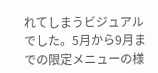れてしまうビジュアルでした。5月から9月までの限定メニューの様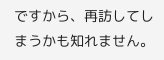ですから、再訪してしまうかも知れません。